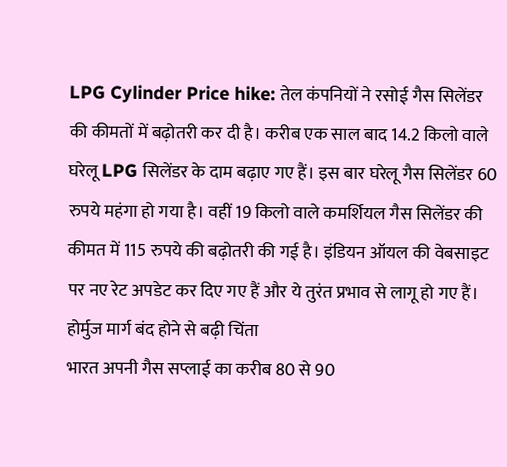LPG Cylinder Price hike: तेल कंपनियों ने रसोई गैस सिलेंडर की कीमतों में बढ़ोतरी कर दी है। करीब एक साल बाद 14.2 किलो वाले घरेलू LPG सिलेंडर के दाम बढ़ाए गए हैं। इस बार घरेलू गैस सिलेंडर 60 रुपये महंगा हो गया है। वहीं 19 किलो वाले कमर्शियल गैस सिलेंडर की कीमत में 115 रुपये की बढ़ोतरी की गई है। इंडियन ऑयल की वेबसाइट पर नए रेट अपडेट कर दिए गए हैं और ये तुरंत प्रभाव से लागू हो गए हैं।
होर्मुज मार्ग बंद होने से बढ़ी चिंता
भारत अपनी गैस सप्लाई का करीब 80 से 90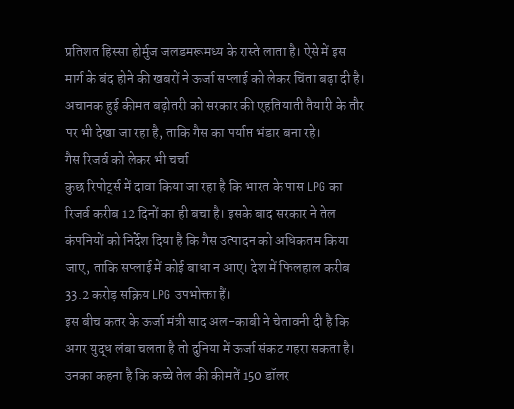प्रतिशत हिस्सा होर्मुज जलडमरूमध्य के रास्ते लाता है। ऐसे में इस मार्ग के बंद होने की खबरों ने ऊर्जा सप्लाई को लेकर चिंता बढ़ा दी है। अचानक हुई कीमत बढ़ोतरी को सरकार की एहतियाती तैयारी के तौर पर भी देखा जा रहा है, ताकि गैस का पर्याप्त भंडार बना रहे।
गैस रिजर्व को लेकर भी चर्चा
कुछ रिपोर्ट्स में दावा किया जा रहा है कि भारत के पास LPG का रिजर्व करीब 12 दिनों का ही बचा है। इसके बाद सरकार ने तेल कंपनियों को निर्देश दिया है कि गैस उत्पादन को अधिकतम किया जाए, ताकि सप्लाई में कोई बाधा न आए। देश में फिलहाल करीब 33.2 करोड़ सक्रिय LPG उपभोक्ता हैं।
इस बीच कतर के ऊर्जा मंत्री साद अल-काबी ने चेतावनी दी है कि अगर युद्ध लंबा चलता है तो दुनिया में ऊर्जा संकट गहरा सकता है। उनका कहना है कि कच्चे तेल की कीमतें 150 डॉलर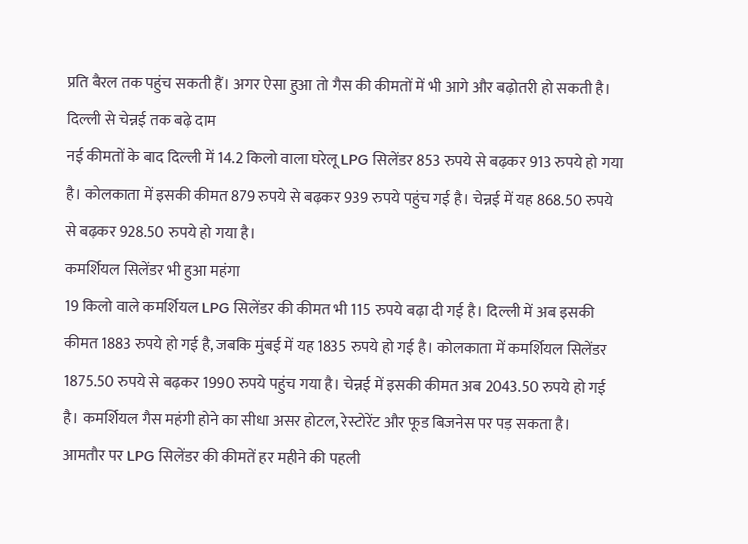प्रति बैरल तक पहुंच सकती हैं। अगर ऐसा हुआ तो गैस की कीमतों में भी आगे और बढ़ोतरी हो सकती है।
दिल्ली से चेन्नई तक बढ़े दाम
नई कीमतों के बाद दिल्ली में 14.2 किलो वाला घरेलू LPG सिलेंडर 853 रुपये से बढ़कर 913 रुपये हो गया है। कोलकाता में इसकी कीमत 879 रुपये से बढ़कर 939 रुपये पहुंच गई है। चेन्नई में यह 868.50 रुपये से बढ़कर 928.50 रुपये हो गया है।
कमर्शियल सिलेंडर भी हुआ महंगा
19 किलो वाले कमर्शियल LPG सिलेंडर की कीमत भी 115 रुपये बढ़ा दी गई है। दिल्ली में अब इसकी कीमत 1883 रुपये हो गई है, जबकि मुंबई में यह 1835 रुपये हो गई है। कोलकाता में कमर्शियल सिलेंडर 1875.50 रुपये से बढ़कर 1990 रुपये पहुंच गया है। चेन्नई में इसकी कीमत अब 2043.50 रुपये हो गई है। कमर्शियल गैस महंगी होने का सीधा असर होटल, रेस्टोरेंट और फूड बिजनेस पर पड़ सकता है।
आमतौर पर LPG सिलेंडर की कीमतें हर महीने की पहली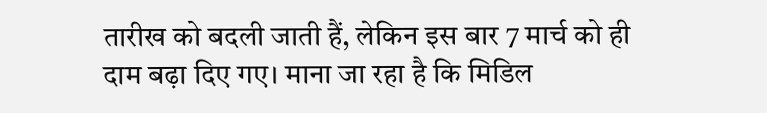तारीख को बदली जाती हैं, लेकिन इस बार 7 मार्च को ही दाम बढ़ा दिए गए। माना जा रहा है कि मिडिल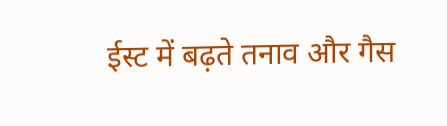ईस्ट में बढ़ते तनाव और गैस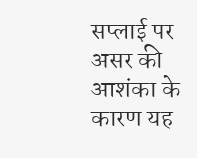सप्लाई पर असर की आशंका के कारण यह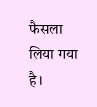फैसला लिया गया है।